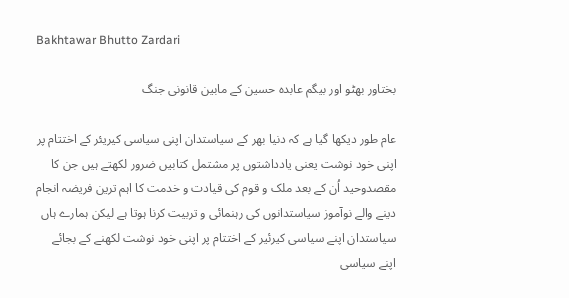Bakhtawar Bhutto Zardari

بختاور بھٹو اور بیگم عابدہ حسین کے مابین قانونی جنگ

عام طور دیکھا گیا ہے کہ دنیا بھر کے سیاستدان اپنی سیاسی کیریئر کے اختتام پر اپنی خود نوشت یعنی یادداشتوں پر مشتمل کتابیں ضرور لکھتے ہیں جن کا مقصدوحید اُن کے بعد ملک و قوم کی قیادت و خدمت کا اہم ترین فریضہ انجام دینے والے نوآموز سیاستدانوں کی رہنمائی و تربیت کرنا ہوتا ہے لیکن ہمارے ہاں سیاستدان اپنے سیاسی کیرئیر کے اختتام پر اپنی خود نوشت لکھنے کے بجائے اپنے سیاسی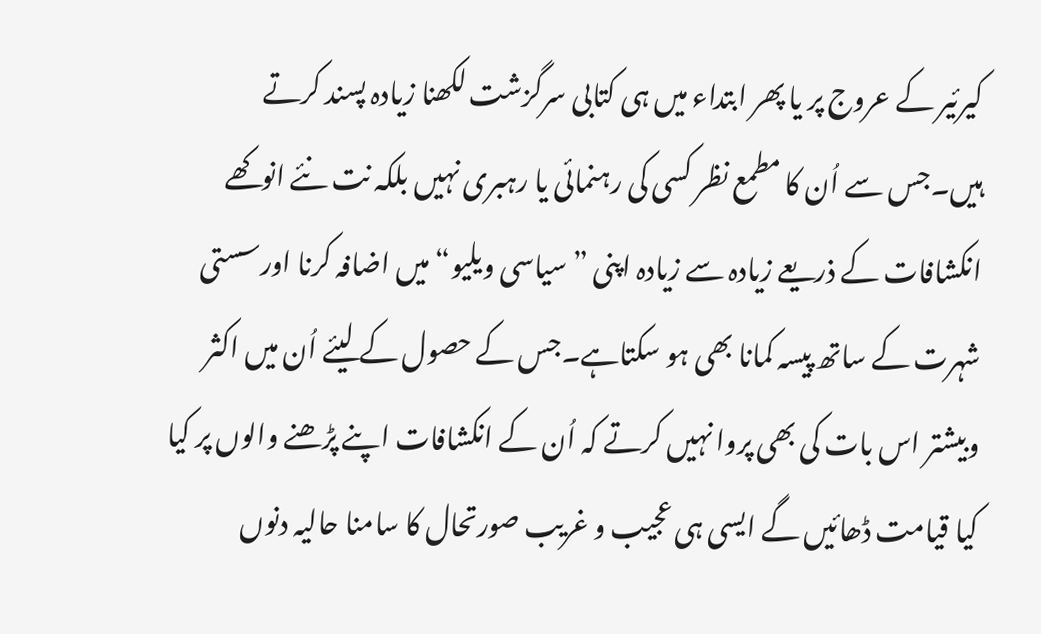کیرئیر کے عروج پر یا پھر ابتداء میں ہی کتابی سرگزشت لکھنا زیادہ پسند کرتے ہیں۔جس سے اُن کا مطمع نظر کسی کی رہنمائی یا رہبری نہیں بلکہ نت نئے انوکھے انکشافات کے ذریعے زیادہ سے زیادہ اپنی ”سیاسی ویلیو“ میں اضافہ کرنا اورسستی شہرت کے ساتھ پیسہ کمانا بھی ہو سکتاہے۔جس کے حصول کے لیئے اُن میں اکثر وبیشتر اس بات کی بھی پروا نہیں کرتے کہ اُن کے انکشافات اپنے پڑھنے والوں پر کیا کیا قیامت ڈھائیں گے ایسی ہی عجیب و غریب صورتحال کا سامنا حالیہ دنوں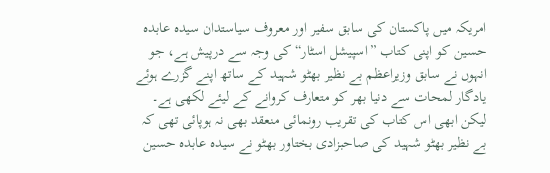امریکہ میں پاکستان کی سابق سفیر اور معروف سیاستدان سیدہ عابدہ حسین کو اپنی کتاب ”اسپیشل اسٹار“کی وجہ سے درپیش ہے، جو انہوں نے سابق وزیراعظم بے نظیر بھٹو شہید کے ساتھ اپنے گزرے ہوئے یادگار لمحات سے دنیا بھر کو متعارف کروانے کے لیئے لکھی ہے۔ لیکن ابھی اس کتاب کی تقریب رونمائی منعقد بھی نہ ہوپائی تھی کہ بے نظیر بھٹو شہید کی صاحبزادی بختاور بھٹو نے سیدہ عابدہ حسین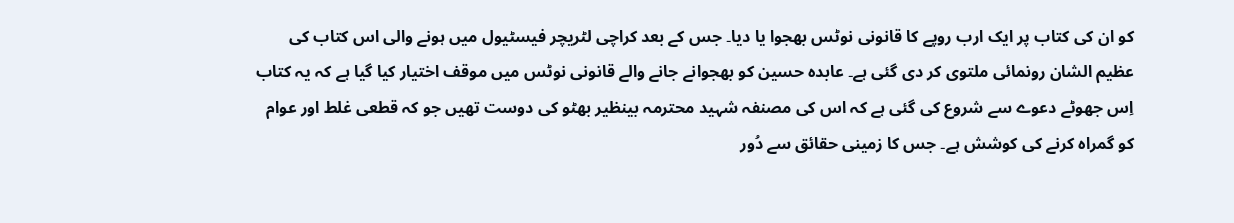کو ان کی کتاب پر ایک ارب روپے کا قانونی نوٹس بھجوا یا دیا۔ جس کے بعد کراچی لٹریچر فیسٹیول میں ہونے والی اس کتاب کی عظیم الشان رونمائی ملتوی کر دی گئی ہے۔ عابدہ حسین کو بھجوانے جانے والے قانونی نوٹس میں موقف اختیار کیا گیا ہے کہ یہ کتاب اِس جھوٹے دعوے سے شروع کی گئی ہے کہ اس کی مصنفہ شہید محترمہ بینظیر بھٹو کی دوست تھیں جو کہ قطعی غلط اور عوام کو گمراہ کرنے کی کوشش ہے۔ جس کا زمینی حقائق سے دُور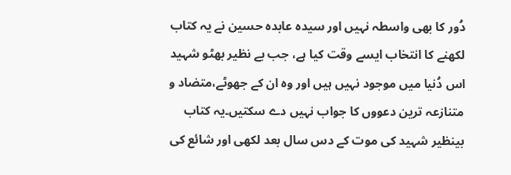دُور کا بھی واسطہ نہیں اور سیدہ عابدہ حسین نے یہ کتاب لکھنے کا انتخاب ایسے وقت کیا ہے، جب بے نظیر بھٹو شہید اس دُنیا میں موجود نہیں ہیں اور وہ ان کے جھوٹے،متضاد و متنازعہ ترین دعووں کا جواب نہیں دے سکتیں۔یہ کتاب بینظیر شہید کی موت کے دس سال بعد لکھی اور شائع کی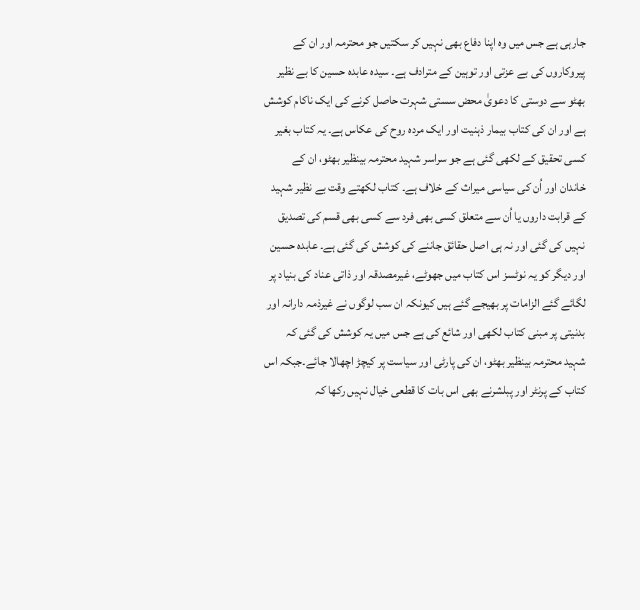جارہی ہے جس میں وہ اپنا دفاع بھی نہیں کر سکتیں جو محترمہ اور ان کے پیروکاروں کی بے عزتی اور توہین کے مترادف ہے۔ سیدہ عابدہ حسین کا بے نظیر بھٹو سے دوستی کا دعویٰ محض سستی شہرت حاصل کرنے کی ایک ناکام کوشش ہے اور ان کی کتاب بیمار ذہنیت اور ایک مردہ روح کی عکاس ہے۔ یہ کتاب بغیر کسی تحقیق کے لکھی گئی ہے جو سراسر شہید محترمہ بینظیر بھٹو، ان کے خاندان اور اُن کی سیاسی میراث کے خلاف ہے۔ کتاب لکھتے وقت بے نظیر شہید کے قرابت داروں یا اُن سے متعلق کسی بھی فرد سے کسی بھی قسم کی تصدیق نہیں کی گئی اور نہ ہی اصل حقائق جاننے کی کوشش کی گئی ہے۔ عابدہ حسین اور دیگر کو یہ نوٹسز اس کتاب میں جھوٹے، غیرمصدقہ اور ذاتی عناد کی بنیاد پر لگائے گئے الزامات پر بھیجے گئے ہیں کیونکہ ان سب لوگوں نے غیرذمہ دارانہ اور بدنیتی پر مبنی کتاب لکھی اور شائع کی ہے جس میں یہ کوشش کی گئی کہ شہید محترمہ بینظیر بھٹو، ان کی پارٹی اور سیاست پر کیچڑ اچھالا جائے۔جبکہ اس کتاب کے پرنٹر اور پبلشرنے بھی اس بات کا قطعی خیال نہیں رکھا کہ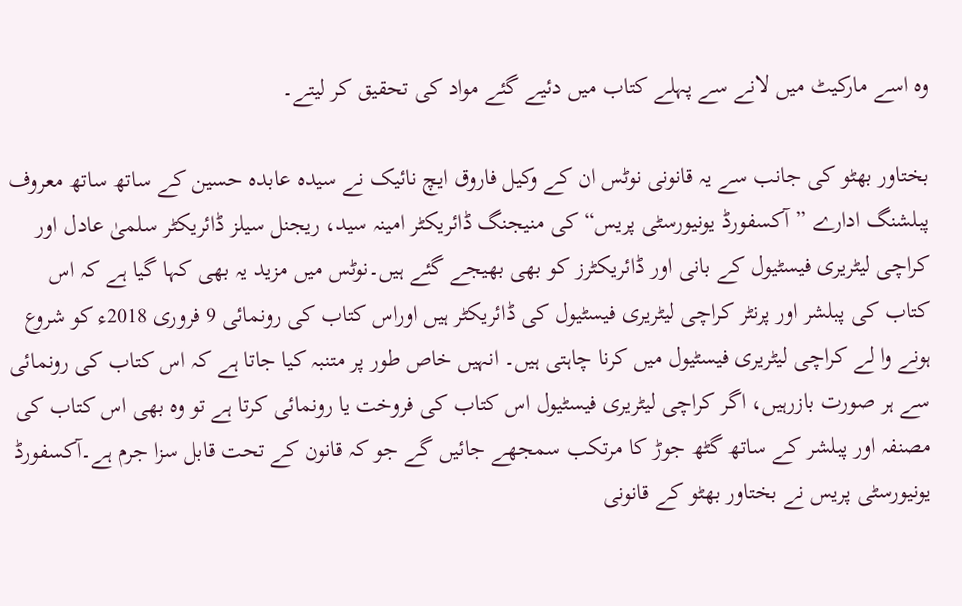وہ اسے مارکیٹ میں لانے سے پہلے کتاب میں دئیے گئے مواد کی تحقیق کر لیتے۔

بختاور بھٹو کی جانب سے یہ قانونی نوٹس ان کے وکیل فاروق ایچ نائیک نے سیدہ عابدہ حسین کے ساتھ ساتھ معروف پبلشنگ ادارے ”آکسفورڈ یونیورسٹی پریس“ کی منیجنگ ڈائریکٹر امینہ سید، ریجنل سیلز ڈائریکٹر سلمیٰ عادل اور کراچی لیٹریری فیسٹیول کے بانی اور ڈائریکٹرز کو بھی بھیجے گئے ہیں۔نوٹس میں مزید یہ بھی کہا گیا ہے کہ اس کتاب کی پبلشر اور پرنٹر کراچی لیٹریری فیسٹیول کی ڈائریکٹر ہیں اوراس کتاب کی رونمائی 9 فروری 2018ء کو شروع ہونے وا لے کراچی لیٹریری فیسٹیول میں کرنا چاہتی ہیں۔ انہیں خاص طور پر متنبہ کیا جاتا ہے کہ اس کتاب کی رونمائی سے ہر صورت بازرہیں، اگر کراچی لیٹریری فیسٹیول اس کتاب کی فروخت یا رونمائی کرتا ہے تو وہ بھی اس کتاب کی مصنفہ اور پبلشر کے ساتھ گٹھ جوڑ کا مرتکب سمجھے جائیں گے جو کہ قانون کے تحت قابل سزا جرم ہے۔آکسفورڈ یونیورسٹی پریس نے بختاور بھٹو کے قانونی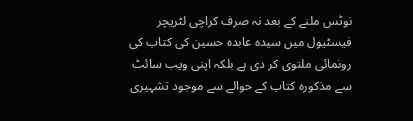نوٹس ملنے کے بعد نہ صرف کراچی لٹریچر فیسٹیول میں سیدہ عابدہ حسین کی کتاب کی رونمائی ملتوی کر دی ہے بلکہ اپنی ویب سائٹ سے مذکورہ کتاب کے حوالے سے موجود تشہیری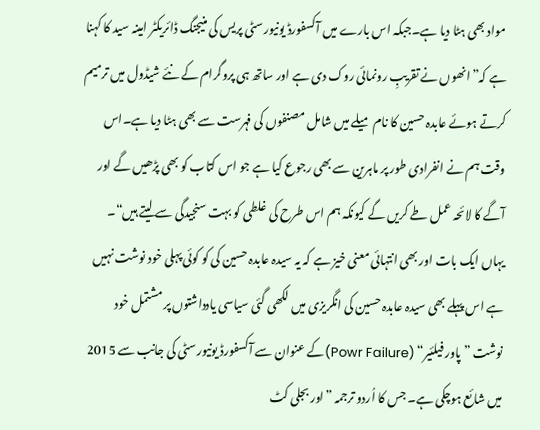مواد بھی ہٹا دیا ہے۔جبکہ اس بارے میں آکسفورڈ یونیورسٹی پریس کی منیجنگ ڈائریکٹر امینہ سید کا کہنا ہے کہ”انھوں نے تقریبِ رونمائی روک دی ہے اور ساتھ ہی پروگرام کے نئے شیڈول میں ترمیم کرتے ہوئے عابدہ حسین کا نام میلے میں شامل مصنفوں کی فہرست سے بھی ہٹا دیا ہے۔اس وقت ہم نے انفرادی طور پر ماہرین سے بھی رجوع کیا ہے جو اس کتاب کو بھی پڑھیں گے اور آگے کا لائحہ عمل طے کریں گے کیونکہ ہم اس طرح کی غلطی کو بہت سنجیدگی سے لیتے ہیں“۔
یہاں ایک بات اور بھی انتہائی معنی خیز ہے کہ یہ سیدہ عابدہ حسین کی کو کوئی پہلی خود نوشت نہیں ہے اس پہلے بھی سیدہ عابدہ حسین کی انگریزی میں لکھی گئی سیاسی یادداشتوں پر مشتمل خود نوشت ”پاور فیلئیر“ (Powr Failure)کے عنوان سے آکسفورڈ یونیورسٹی کی جانب سے 2015 میں شائع ہوچکی ہے۔ جس کا اُردو ترجمہ ”اور بجلی کٹ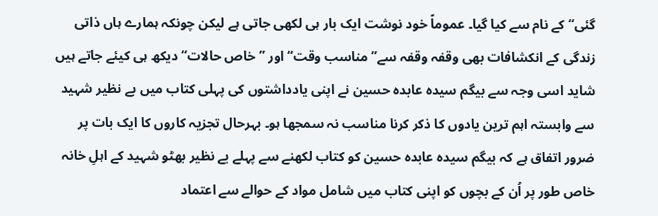گئی“ کے نام سے کیا گیا۔ عموماً خود نوشت ایک بار ہی لکھی جاتی ہے لیکن چونکہ ہمارے ہاں ذاتی زندگی کے انکشافات بھی وقفہ وقفہ سے”مناسب وقت“اور ”خاص حالات“ دیکھ ہی کیئے جاتے ہیں شاید اسی وجہ سے بیگم سیدہ عابدہ حسین نے اپنی یادداشتوں کی پہلی کتاب میں بے نظیر شہید سے وابستہ اہم ترین یادوں کا ذکر کرنا مناسب نہ سمجھا ہو۔ بہرحال تجزیہ کاروں کا ایک بات پر ضرور اتفاق ہے کہ بیگم سیدہ عابدہ حسین کو کتاب لکھنے سے پہلے بے نظیر بھٹو شہید کے اہلِ خانہ خاص طور پر اُن کے بچوں کو اپنی کتاب میں شامل مواد کے حوالے سے اعتماد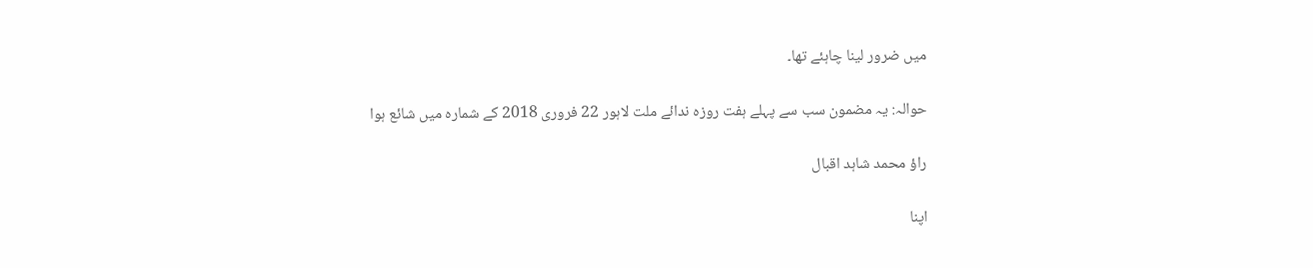میں ضرور لینا چاہئے تھا۔

حوالہ: یہ مضمون سب سے پہلے ہفت روزہ ندائے ملت لاہور 22 فروری 2018 کے شمارہ میں شائع ہوا

راؤ محمد شاہد اقبال

اپنا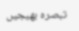تبصرہ بھیجیں